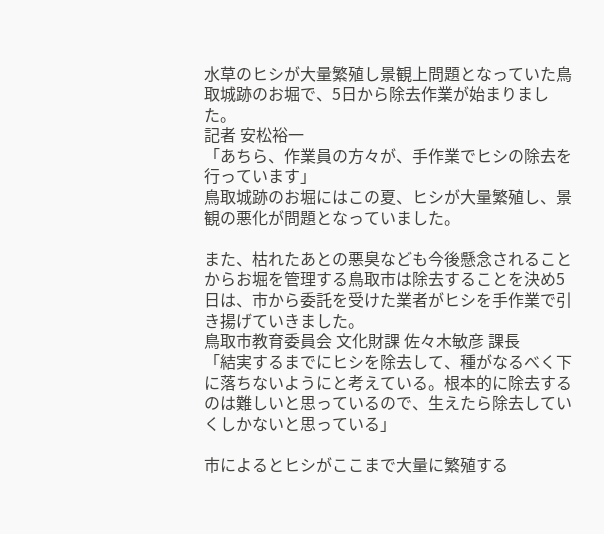水草のヒシが大量繁殖し景観上問題となっていた鳥取城跡のお堀で、5日から除去作業が始まりました。
記者 安松裕一
「あちら、作業員の方々が、手作業でヒシの除去を行っています」
鳥取城跡のお堀にはこの夏、ヒシが大量繁殖し、景観の悪化が問題となっていました。

また、枯れたあとの悪臭なども今後懸念されることからお堀を管理する鳥取市は除去することを決め5日は、市から委託を受けた業者がヒシを手作業で引き揚げていきました。
鳥取市教育委員会 文化財課 佐々木敏彦 課長
「結実するまでにヒシを除去して、種がなるべく下に落ちないようにと考えている。根本的に除去するのは難しいと思っているので、生えたら除去していくしかないと思っている」

市によるとヒシがここまで大量に繁殖する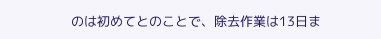のは初めてとのことで、除去作業は13日ま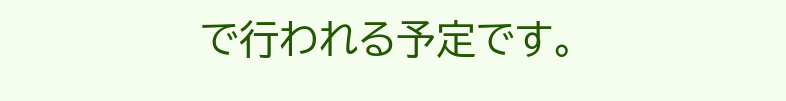で行われる予定です。